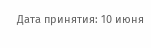Дата принятия: 10 июня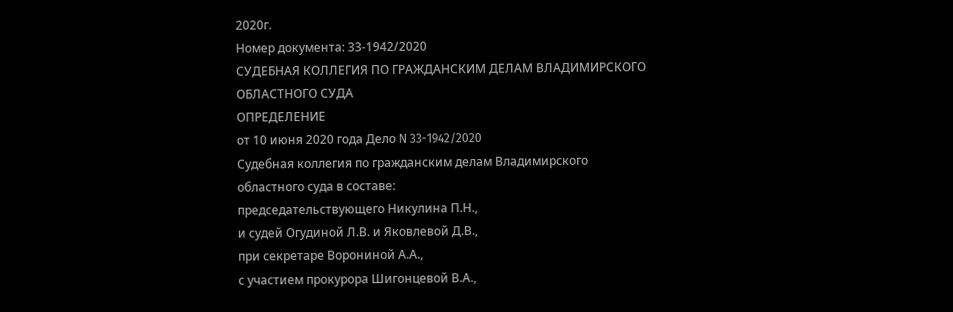2020г.
Номер документа: 33-1942/2020
СУДЕБНАЯ КОЛЛЕГИЯ ПО ГРАЖДАНСКИМ ДЕЛАМ ВЛАДИМИРСКОГО ОБЛАСТНОГО СУДА
ОПРЕДЕЛЕНИЕ
от 10 июня 2020 года Дело N 33-1942/2020
Судебная коллегия по гражданским делам Владимирского областного суда в составе:
председательствующего Никулина П.Н.,
и судей Огудиной Л.В. и Яковлевой Д.В.,
при секретаре Ворониной А.А.,
с участием прокурора Шигонцевой В.А.,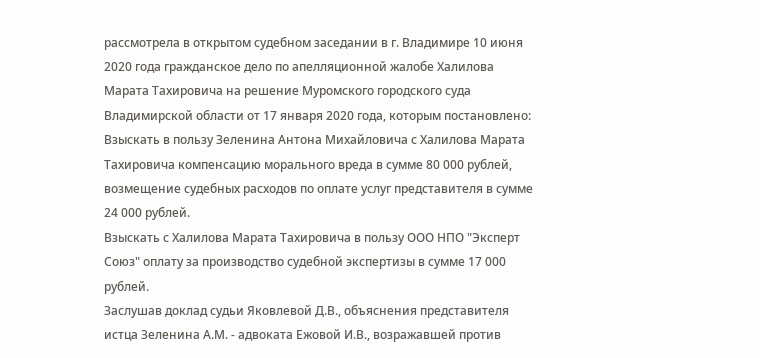рассмотрела в открытом судебном заседании в г. Владимире 10 июня 2020 года гражданское дело по апелляционной жалобе Халилова Марата Тахировича на решение Муромского городского суда Владимирской области от 17 января 2020 года, которым постановлено:
Взыскать в пользу Зеленина Антона Михайловича с Халилова Марата Тахировича компенсацию морального вреда в сумме 80 000 рублей, возмещение судебных расходов по оплате услуг представителя в сумме 24 000 рублей.
Взыскать с Халилова Марата Тахировича в пользу ООО НПО "Эксперт Союз" оплату за производство судебной экспертизы в сумме 17 000 рублей.
Заслушав доклад судьи Яковлевой Д.В., объяснения представителя истца Зеленина А.М. - адвоката Ежовой И.В., возражавшей против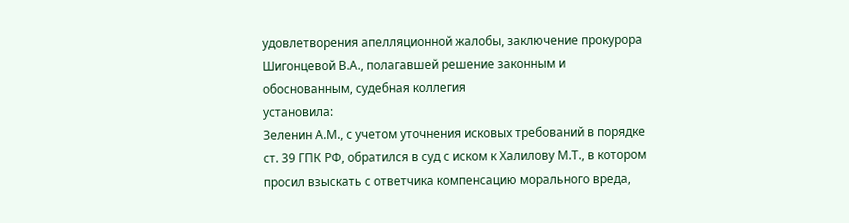удовлетворения апелляционной жалобы, заключение прокурора Шигонцевой В.А., полагавшей решение законным и обоснованным, судебная коллегия
установила:
Зеленин А.М., с учетом уточнения исковых требований в порядке ст. 39 ГПК РФ, обратился в суд с иском к Халилову М.Т., в котором просил взыскать с ответчика компенсацию морального вреда,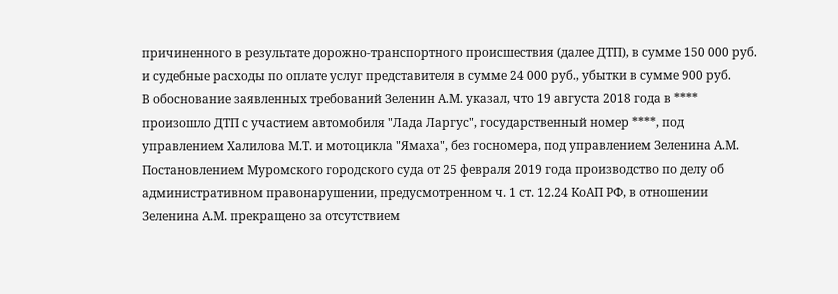причиненного в результате дорожно-транспортного происшествия (далее ДТП), в сумме 150 000 руб. и судебные расходы по оплате услуг представителя в сумме 24 000 руб., убытки в сумме 900 руб.
В обоснование заявленных требований Зеленин А.М. указал, что 19 августа 2018 года в **** произошло ДТП с участием автомобиля "Лада Ларгус", государственный номер ****, под управлением Халилова М.Т. и мотоцикла "Ямаха", без госномера, под управлением Зеленина А.М. Постановлением Муромского городского суда от 25 февраля 2019 года производство по делу об административном правонарушении, предусмотренном ч. 1 ст. 12.24 КоАП РФ, в отношении Зеленина А.М. прекращено за отсутствием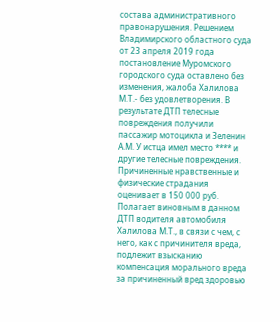состава административного правонарушения. Решением Владимирского областного суда от 23 апреля 2019 года постановление Муромского городского суда оставлено без изменения, жалоба Халилова М.Т.- без удовлетворения. В результате ДТП телесные повреждения получили пассажир мотоцикла и Зеленин А.М. У истца имел место **** и другие телесные повреждения. Причиненные нравственные и физические страдания оценивает в 150 000 руб. Полагает виновным в данном ДТП водителя автомобиля Халилова М.Т., в связи с чем, с него, как с причинителя вреда, подлежит взысканию компенсация морального вреда за причиненный вред здоровью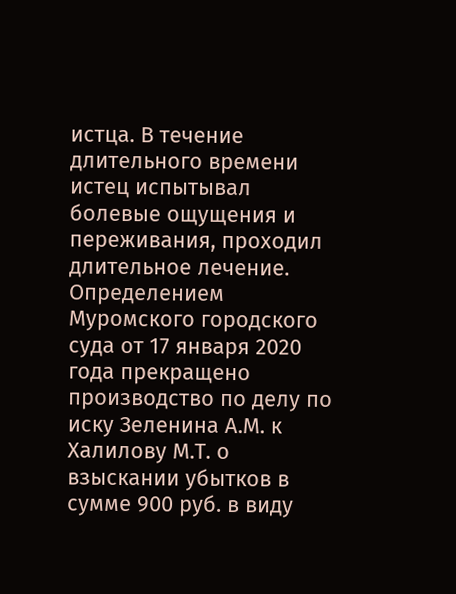истца. В течение длительного времени истец испытывал болевые ощущения и переживания, проходил длительное лечение.
Определением Муромского городского суда от 17 января 2020 года прекращено производство по делу по иску Зеленина А.М. к Халилову М.Т. о взыскании убытков в сумме 900 руб. в виду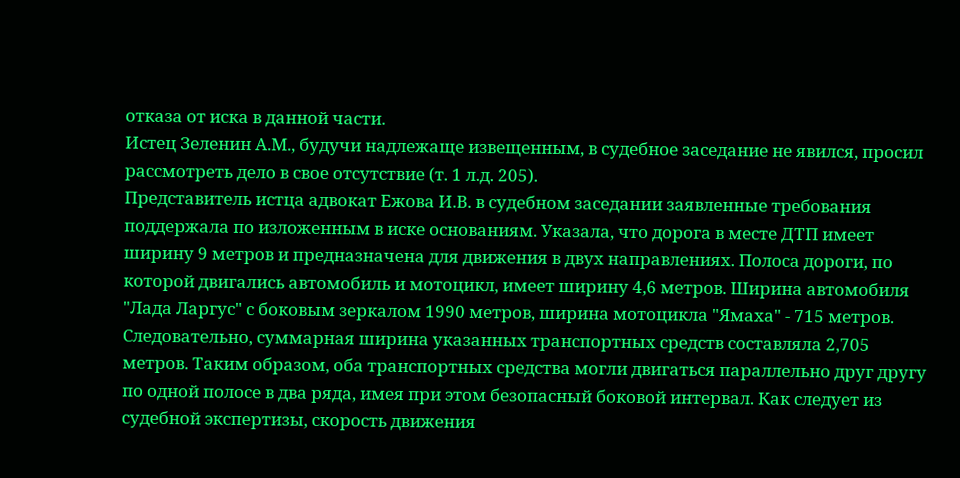отказа от иска в данной части.
Истец Зеленин А.М., будучи надлежаще извещенным, в судебное заседание не явился, просил рассмотреть дело в свое отсутствие (т. 1 л.д. 205).
Представитель истца адвокат Ежова И.В. в судебном заседании заявленные требования поддержала по изложенным в иске основаниям. Указала, что дорога в месте ДТП имеет ширину 9 метров и предназначена для движения в двух направлениях. Полоса дороги, по которой двигались автомобиль и мотоцикл, имеет ширину 4,6 метров. Ширина автомобиля "Лада Ларгус" с боковым зеркалом 1990 метров, ширина мотоцикла "Ямаха" - 715 метров. Следовательно, суммарная ширина указанных транспортных средств составляла 2,705 метров. Таким образом, оба транспортных средства могли двигаться параллельно друг другу по одной полосе в два ряда, имея при этом безопасный боковой интервал. Как следует из судебной экспертизы, скорость движения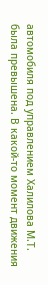автомобиля под управлением Халилова М.Т. была превышена. В какой-то момент движения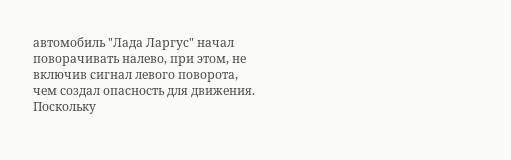автомобиль "Лада Ларгус" начал поворачивать налево, при этом, не включив сигнал левого поворота, чем создал опасность для движения. Поскольку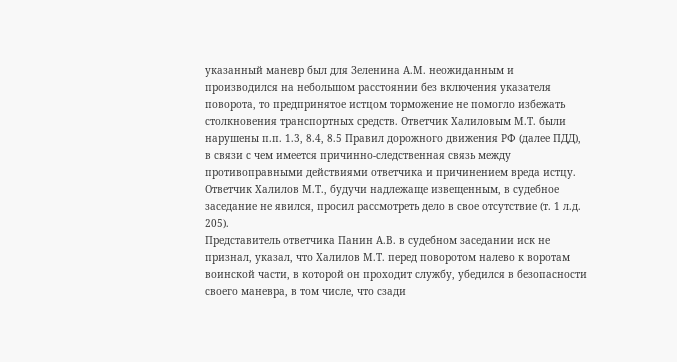указанный маневр был для Зеленина А.М. неожиданным и производился на небольшом расстоянии без включения указателя поворота, то предпринятое истцом торможение не помогло избежать столкновения транспортных средств. Ответчик Халиловым М.Т. были нарушены п.п. 1.3, 8.4, 8.5 Правил дорожного движения РФ (далее ПДД), в связи с чем имеется причинно-следственная связь между противоправными действиями ответчика и причинением вреда истцу.
Ответчик Халилов М.Т., будучи надлежаще извещенным, в судебное заседание не явился, просил рассмотреть дело в свое отсутствие (т. 1 л.д. 205).
Представитель ответчика Панин А.В. в судебном заседании иск не признал, указал, что Халилов М.Т. перед поворотом налево к воротам воинской части, в которой он проходит службу, убедился в безопасности своего маневра, в том числе, что сзади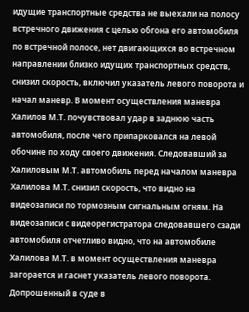идущие транспортные средства не выехали на полосу встречного движения с целью обгона его автомобиля по встречной полосе, нет двигающихся во встречном направлении близко идущих транспортных средств, снизил скорость, включил указатель левого поворота и начал маневр. В момент осуществления маневра Халилов М.Т. почувствовал удар в заднюю часть автомобиля, после чего припарковался на левой обочине по ходу своего движения. Следовавший за Халиловым М.Т. автомобиль перед началом маневра Халилова М.Т. снизил скорость, что видно на видеозаписи по тормозным сигнальным огням. На видеозаписи с видеорегистратора следовавшего сзади автомобиля отчетливо видно, что на автомобиле Халилова М.Т. в момент осуществления маневра загорается и гаснет указатель левого поворота. Допрошенный в суде в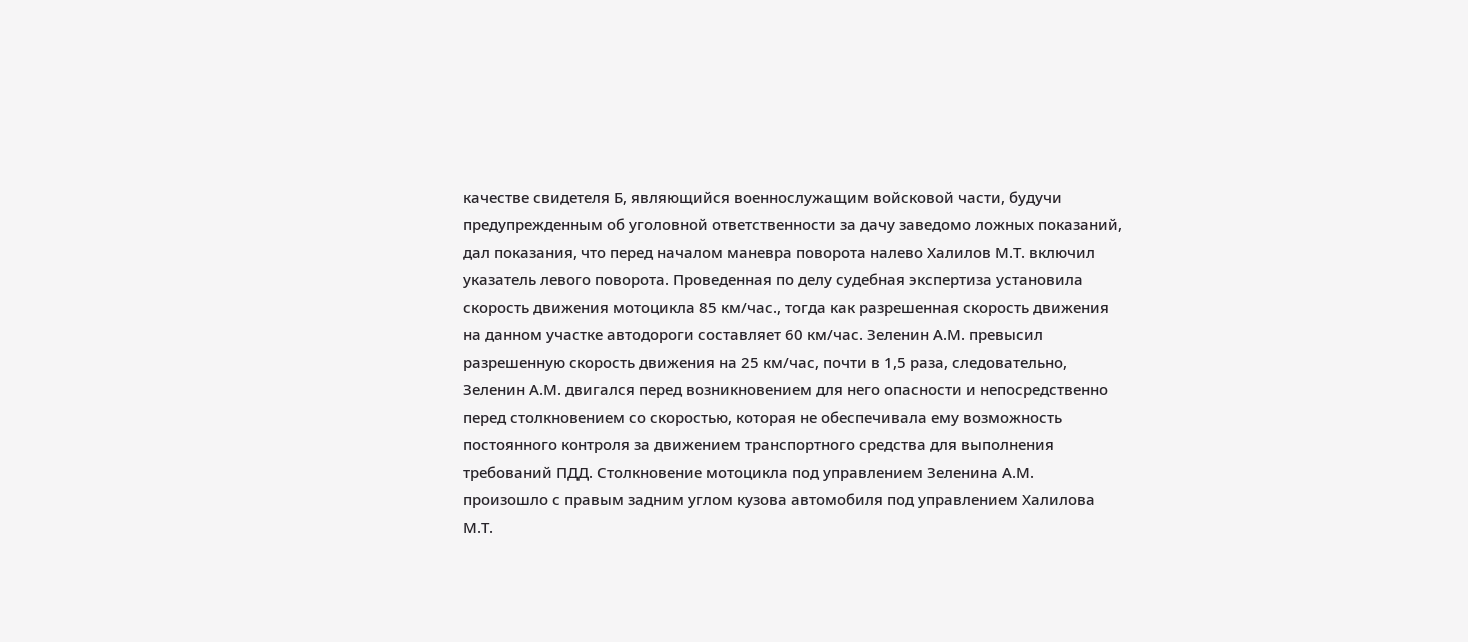качестве свидетеля Б, являющийся военнослужащим войсковой части, будучи предупрежденным об уголовной ответственности за дачу заведомо ложных показаний, дал показания, что перед началом маневра поворота налево Халилов М.Т. включил указатель левого поворота. Проведенная по делу судебная экспертиза установила скорость движения мотоцикла 85 км/час., тогда как разрешенная скорость движения на данном участке автодороги составляет 60 км/час. Зеленин А.М. превысил разрешенную скорость движения на 25 км/час, почти в 1,5 раза, следовательно, Зеленин А.М. двигался перед возникновением для него опасности и непосредственно перед столкновением со скоростью, которая не обеспечивала ему возможность постоянного контроля за движением транспортного средства для выполнения требований ПДД. Столкновение мотоцикла под управлением Зеленина А.М. произошло с правым задним углом кузова автомобиля под управлением Халилова М.Т.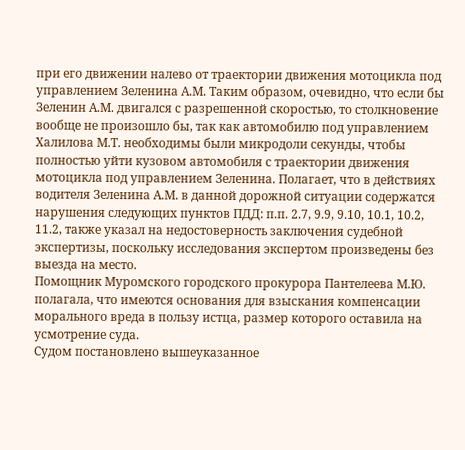при его движении налево от траектории движения мотоцикла под управлением Зеленина А.М. Таким образом, очевидно, что если бы Зеленин А.М. двигался с разрешенной скоростью, то столкновение вообще не произошло бы, так как автомобилю под управлением Халилова М.Т. необходимы были микродоли секунды, чтобы полностью уйти кузовом автомобиля с траектории движения мотоцикла под управлением Зеленина. Полагает, что в действиях водителя Зеленина А.М. в данной дорожной ситуации содержатся нарушения следующих пунктов ПДД: п.п. 2.7, 9.9, 9.10, 10.1, 10.2, 11.2, также указал на недостоверность заключения судебной экспертизы, поскольку исследования экспертом произведены без выезда на место.
Помощник Муромского городского прокурора Пантелеева М.Ю. полагала, что имеются основания для взыскания компенсации морального вреда в пользу истца, размер которого оставила на усмотрение суда.
Судом постановлено вышеуказанное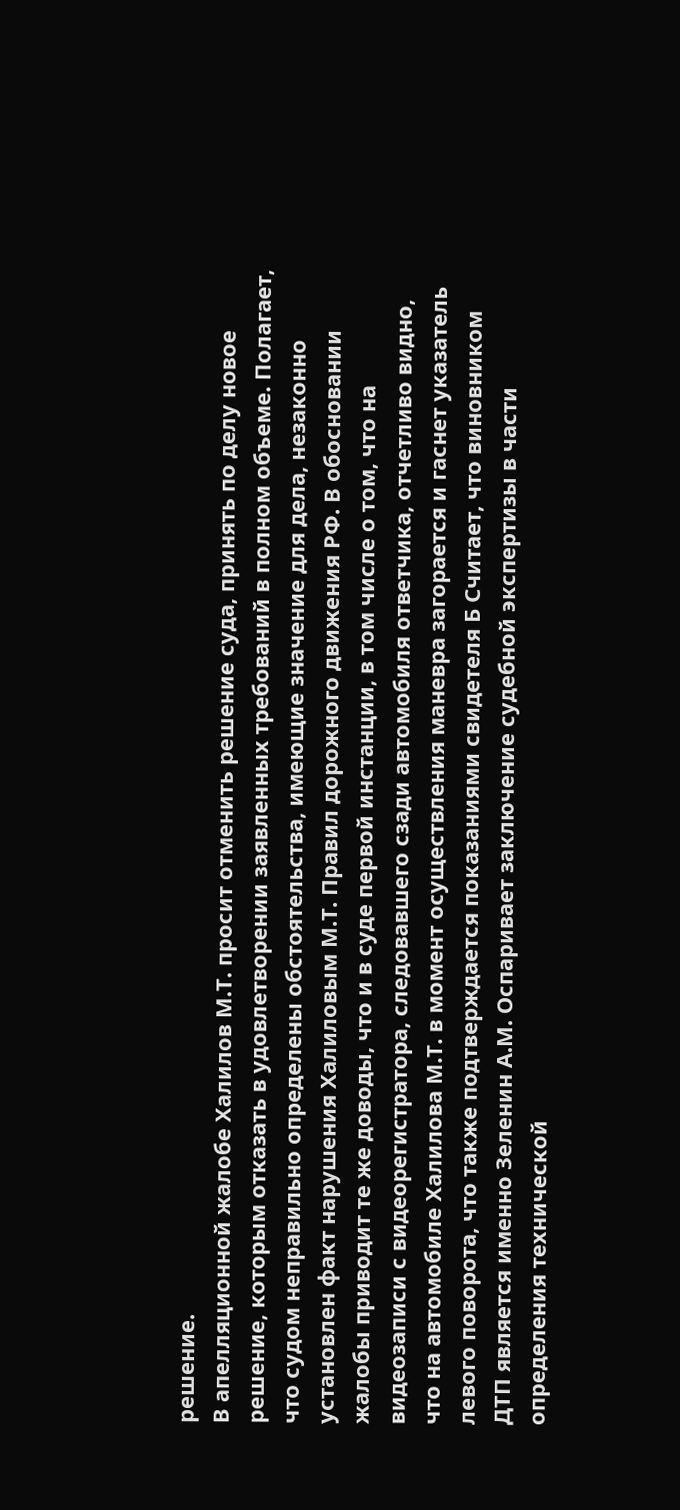решение.
В апелляционной жалобе Халилов М.Т. просит отменить решение суда, принять по делу новое решение, которым отказать в удовлетворении заявленных требований в полном объеме. Полагает, что судом неправильно определены обстоятельства, имеющие значение для дела, незаконно установлен факт нарушения Халиловым М.Т. Правил дорожного движения РФ. В обосновании жалобы приводит те же доводы, что и в суде первой инстанции, в том числе о том, что на видеозаписи с видеорегистратора, следовавшего сзади автомобиля ответчика, отчетливо видно, что на автомобиле Халилова М.Т. в момент осуществления маневра загорается и гаснет указатель левого поворота, что также подтверждается показаниями свидетеля Б Считает, что виновником ДТП является именно Зеленин А.М. Оспаривает заключение судебной экспертизы в части определения технической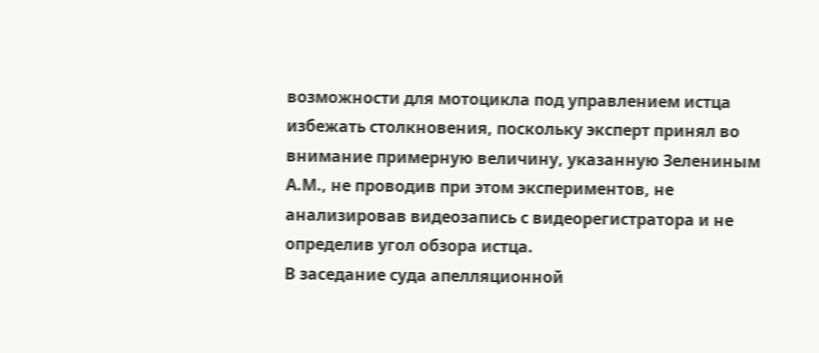возможности для мотоцикла под управлением истца избежать столкновения, поскольку эксперт принял во внимание примерную величину, указанную Зелениным А.М., не проводив при этом экспериментов, не анализировав видеозапись с видеорегистратора и не определив угол обзора истца.
В заседание суда апелляционной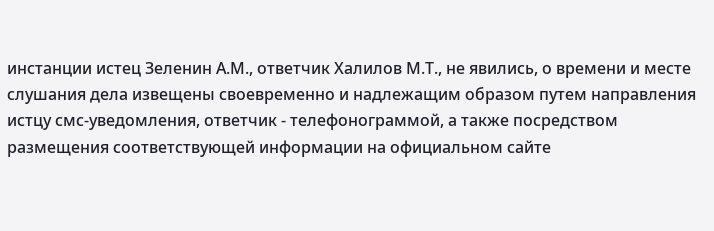инстанции истец Зеленин А.М., ответчик Халилов М.Т., не явились, о времени и месте слушания дела извещены своевременно и надлежащим образом путем направления истцу смс-уведомления, ответчик - телефонограммой, а также посредством размещения соответствующей информации на официальном сайте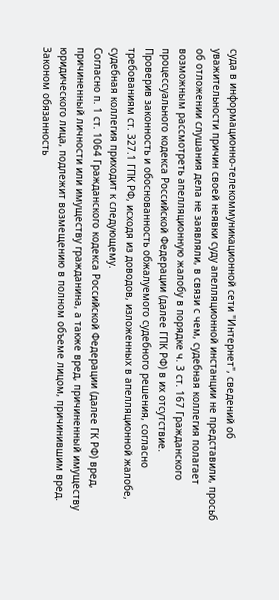суда в информационно-телекоммуникационной сети "Интернет", сведений об уважительности причин своей неявки суду апелляционной инстанции не представили, просьб об отложении слушания дела не заявляли, в связи с чем, судебная коллегия полагает возможным рассмотреть апелляционную жалобу в порядке ч. 3 ст. 167 Гражданского процессуального кодекса Российской Федерации (далее ГПК РФ) в их отсутствие.
Проверив законность и обоснованность обжалуемого судебного решения, согласно требованиям ст. 327.1 ГПК РФ, исходя из доводов, изложенных в апелляционной жалобе, судебная коллегия приходит к следующему.
Согласно п. 1 ст. 1064 Гражданского кодекса Российской Федерации (далее ГК РФ) вред, причиненный личности или имуществу гражданина, а также вред, причиненный имуществу юридического лица, подлежит возмещению в полном объеме лицом, причинившим вред. Законом обязанность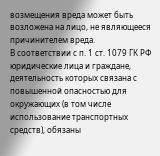возмещения вреда может быть возложена на лицо, не являющееся причинителем вреда.
В соответствии с п. 1 ст. 1079 ГК РФ юридические лица и граждане, деятельность которых связана с повышенной опасностью для окружающих (в том числе использование транспортных средств), обязаны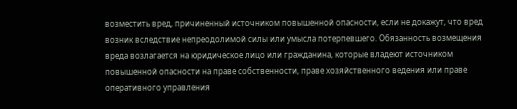возместить вред, причиненный источником повышенной опасности, если не докажут, что вред возник вследствие непреодолимой силы или умысла потерпевшего. Обязанность возмещения вреда возлагается на юридическое лицо или гражданина, которые владеют источником повышенной опасности на праве собственности, праве хозяйственного ведения или праве оперативного управления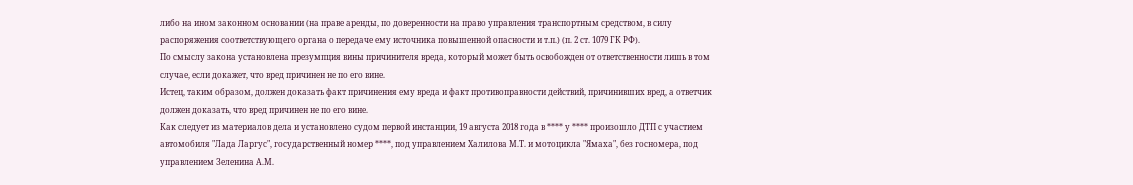либо на ином законном основании (на праве аренды, по доверенности на право управления транспортным средством, в силу распоряжения соответствующего органа о передаче ему источника повышенной опасности и т.п.) (п. 2 ст. 1079 ГК РФ).
По смыслу закона установлена презумпция вины причинителя вреда, который может быть освобожден от ответственности лишь в том случае, если докажет, что вред причинен не по его вине.
Истец, таким образом, должен доказать факт причинения ему вреда и факт противоправности действий, причинивших вред, а ответчик должен доказать, что вред причинен не по его вине.
Как следует из материалов дела и установлено судом первой инстанции, 19 августа 2018 года в **** у **** произошло ДТП с участием автомобиля "Лада Ларгус", государственный номер ****, под управлением Халилова М.Т. и мотоцикла "Ямаха", без госномера, под управлением Зеленина А.М.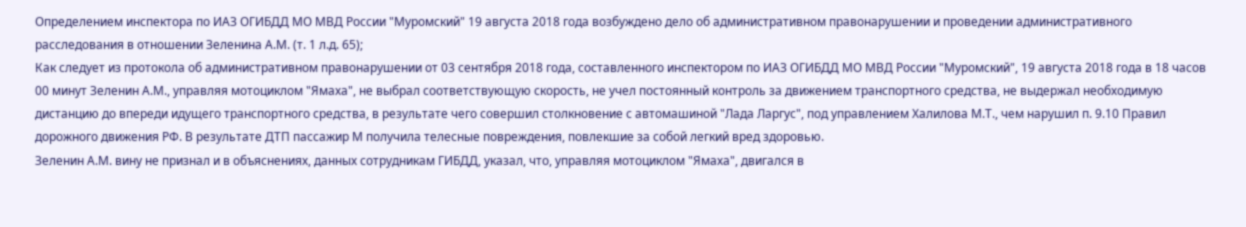Определением инспектора по ИАЗ ОГИБДД МО МВД России "Муромский" 19 августа 2018 года возбуждено дело об административном правонарушении и проведении административного расследования в отношении Зеленина А.М. (т. 1 л.д. 65);
Как следует из протокола об административном правонарушении от 03 сентября 2018 года, составленного инспектором по ИАЗ ОГИБДД МО МВД России "Муромский", 19 августа 2018 года в 18 часов 00 минут Зеленин А.М., управляя мотоциклом "Ямаха", не выбрал соответствующую скорость, не учел постоянный контроль за движением транспортного средства, не выдержал необходимую дистанцию до впереди идущего транспортного средства, в результате чего совершил столкновение с автомашиной "Лада Ларгус", под управлением Халилова М.Т., чем нарушил п. 9.10 Правил дорожного движения РФ. В результате ДТП пассажир М получила телесные повреждения, повлекшие за собой легкий вред здоровью.
Зеленин А.М. вину не признал и в объяснениях, данных сотрудникам ГИБДД, указал, что, управляя мотоциклом "Ямаха", двигался в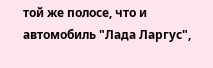той же полосе, что и автомобиль "Лада Ларгус",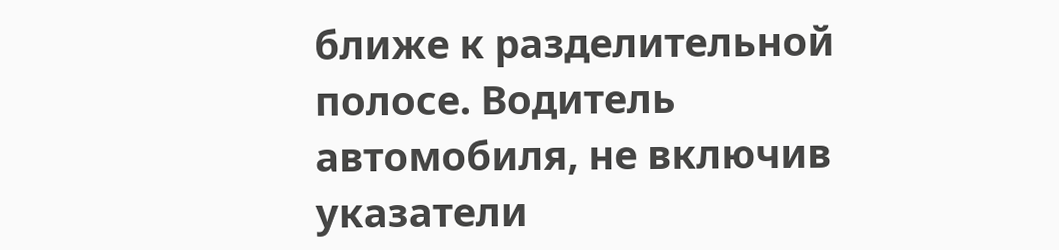ближе к разделительной полосе. Водитель автомобиля, не включив указатели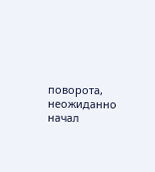поворота, неожиданно начал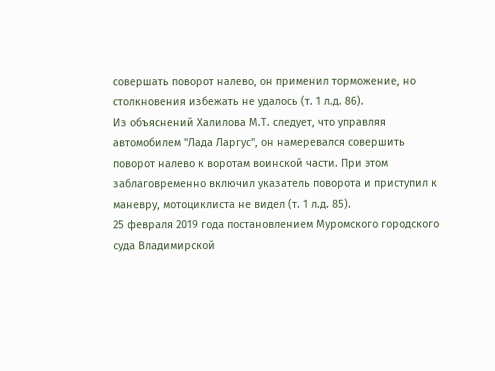совершать поворот налево, он применил торможение, но столкновения избежать не удалось (т. 1 л.д. 86).
Из объяснений Халилова М.Т. следует, что управляя автомобилем "Лада Ларгус", он намеревался совершить поворот налево к воротам воинской части. При этом заблаговременно включил указатель поворота и приступил к маневру, мотоциклиста не видел (т. 1 л.д. 85).
25 февраля 2019 года постановлением Муромского городского суда Владимирской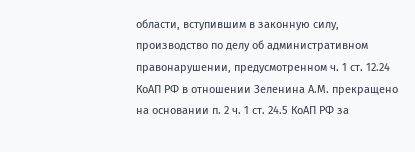области, вступившим в законную силу, производство по делу об административном правонарушении, предусмотренном ч. 1 ст. 12.24 КоАП РФ в отношении Зеленина А.М. прекращено на основании п. 2 ч. 1 ст. 24.5 КоАП РФ за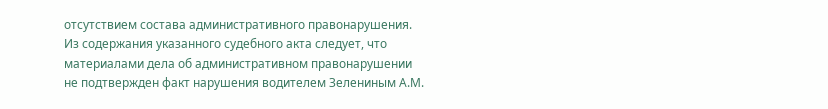отсутствием состава административного правонарушения. Из содержания указанного судебного акта следует, что материалами дела об административном правонарушении не подтвержден факт нарушения водителем Зелениным А.М.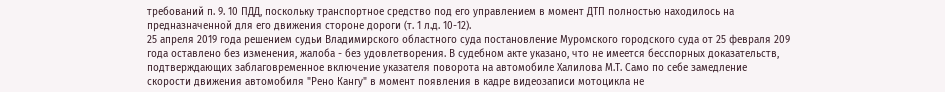требований п. 9. 10 ПДД, поскольку транспортное средство под его управлением в момент ДТП полностью находилось на предназначенной для его движения стороне дороги (т. 1 л.д. 10-12).
25 апреля 2019 года решением судьи Владимирского областного суда постановление Муромского городского суда от 25 февраля 209 года оставлено без изменения, жалоба - без удовлетворения. В судебном акте указано, что не имеется бесспорных доказательств, подтверждающих заблаговременное включение указателя поворота на автомобиле Халилова М.Т. Само по себе замедление скорости движения автомобиля "Рено Кангу" в момент появления в кадре видеозаписи мотоцикла не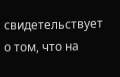свидетельствует о том, что на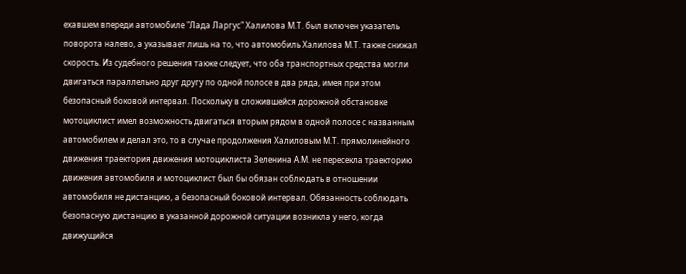ехавшем впереди автомобиле "Лада Ларгус" Халилова М.Т. был включен указатель поворота налево, а указывает лишь на то, что автомобиль Халилова М.Т. также снижал скорость. Из судебного решения также следует, что оба транспортных средства могли двигаться параллельно друг другу по одной полосе в два ряда, имея при этом безопасный боковой интервал. Поскольку в сложившейся дорожной обстановке мотоциклист имел возможность двигаться вторым рядом в одной полосе с названным автомобилем и делал это, то в случае продолжения Халиловым М.Т. прямолинейного движения траектория движения мотоциклиста Зеленина А.М. не пересекла траекторию движения автомобиля и мотоциклист был бы обязан соблюдать в отношении автомобиля не дистанцию, а безопасный боковой интервал. Обязанность соблюдать безопасную дистанцию в указанной дорожной ситуации возникла у него, когда движущийся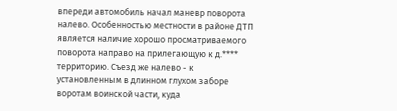впереди автомобиль начал маневр поворота налево. Особенностью местности в районе ДТП является наличие хорошо просматриваемого поворота направо на прилегающую к д.**** территорию. Съезд же налево - к установленным в длинном глухом заборе воротам воинской части, куда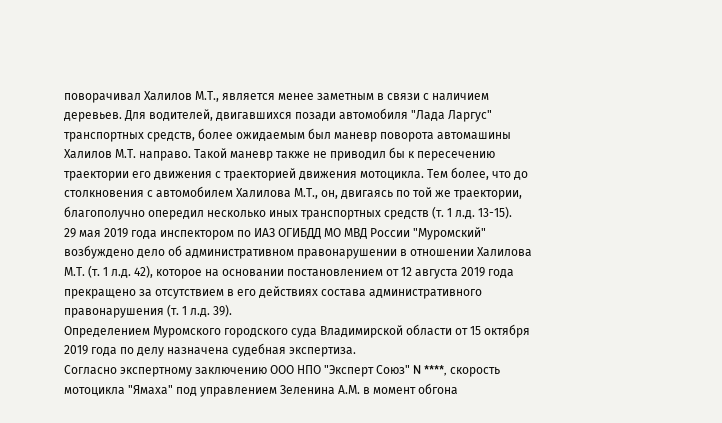поворачивал Халилов М.Т., является менее заметным в связи с наличием деревьев. Для водителей, двигавшихся позади автомобиля "Лада Ларгус" транспортных средств, более ожидаемым был маневр поворота автомашины Халилов М.Т. направо. Такой маневр также не приводил бы к пересечению траектории его движения с траекторией движения мотоцикла. Тем более, что до столкновения с автомобилем Халилова М.Т., он, двигаясь по той же траектории, благополучно опередил несколько иных транспортных средств (т. 1 л.д. 13-15).
29 мая 2019 года инспектором по ИАЗ ОГИБДД МО МВД России "Муромский" возбуждено дело об административном правонарушении в отношении Халилова М.Т. (т. 1 л.д. 42), которое на основании постановлением от 12 августа 2019 года прекращено за отсутствием в его действиях состава административного правонарушения (т. 1 л.д. 39).
Определением Муромского городского суда Владимирской области от 15 октября 2019 года по делу назначена судебная экспертиза.
Согласно экспертному заключению ООО НПО "Эксперт Союз" N ****, скорость мотоцикла "Ямаха" под управлением Зеленина А.М. в момент обгона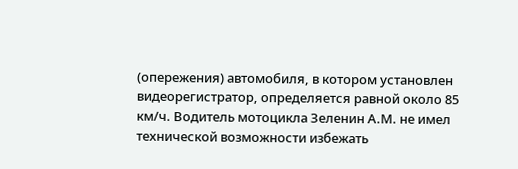(опережения) автомобиля, в котором установлен видеорегистратор, определяется равной около 85 км/ч. Водитель мотоцикла Зеленин А.М. не имел технической возможности избежать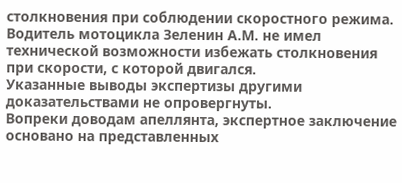столкновения при соблюдении скоростного режима. Водитель мотоцикла Зеленин А.М. не имел технической возможности избежать столкновения при скорости, с которой двигался.
Указанные выводы экспертизы другими доказательствами не опровергнуты.
Вопреки доводам апеллянта, экспертное заключение основано на представленных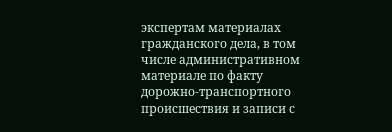экспертам материалах гражданского дела, в том числе административном материале по факту дорожно-транспортного происшествия и записи с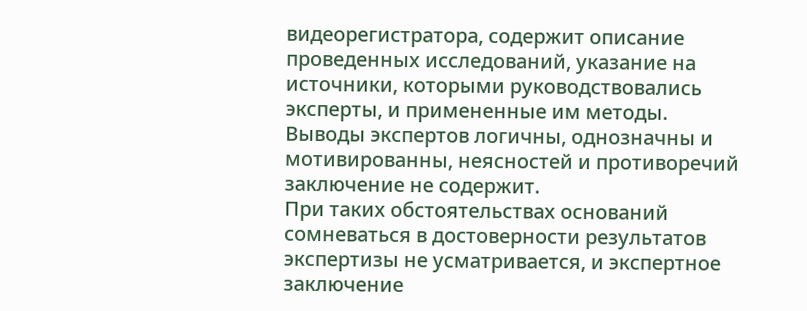видеорегистратора, содержит описание проведенных исследований, указание на источники, которыми руководствовались эксперты, и примененные им методы. Выводы экспертов логичны, однозначны и мотивированны, неясностей и противоречий заключение не содержит.
При таких обстоятельствах оснований сомневаться в достоверности результатов экспертизы не усматривается, и экспертное заключение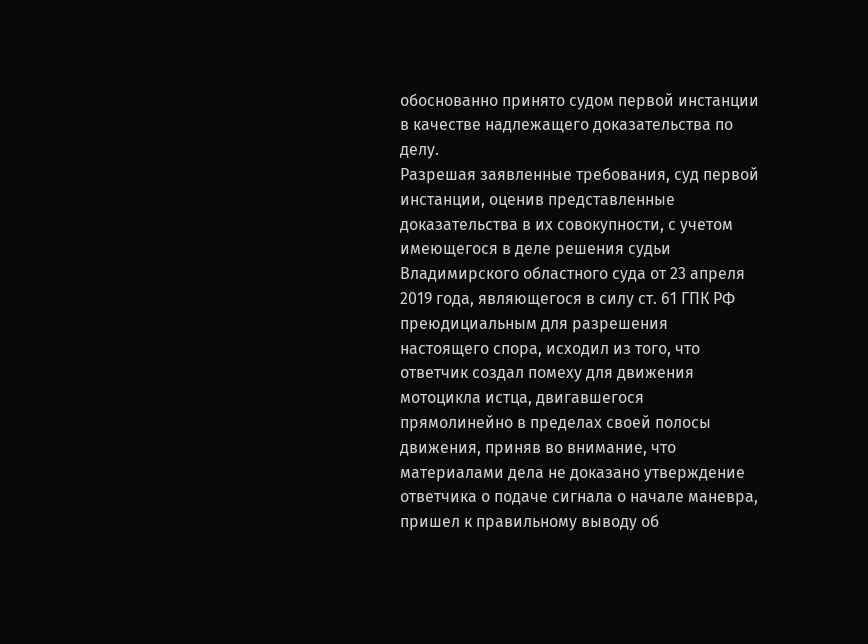обоснованно принято судом первой инстанции в качестве надлежащего доказательства по делу.
Разрешая заявленные требования, суд первой инстанции, оценив представленные доказательства в их совокупности, с учетом имеющегося в деле решения судьи Владимирского областного суда от 23 апреля 2019 года, являющегося в силу ст. 61 ГПК РФ преюдициальным для разрешения настоящего спора, исходил из того, что ответчик создал помеху для движения мотоцикла истца, двигавшегося прямолинейно в пределах своей полосы движения, приняв во внимание, что материалами дела не доказано утверждение ответчика о подаче сигнала о начале маневра, пришел к правильному выводу об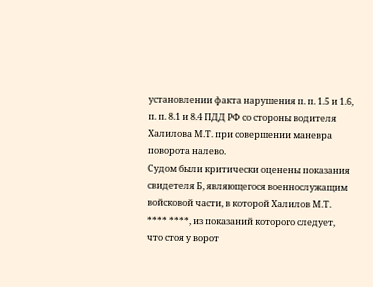установлении факта нарушения п. п. 1.5 и 1.6, п. п. 8.1 и 8.4 ПДД РФ со стороны водителя Халилова М.Т. при совершении маневра поворота налево.
Судом были критически оценены показания свидетеля Б, являющегося военнослужащим войсковой части, в которой Халилов М.Т. **** ****, из показаний которого следует, что стоя у ворот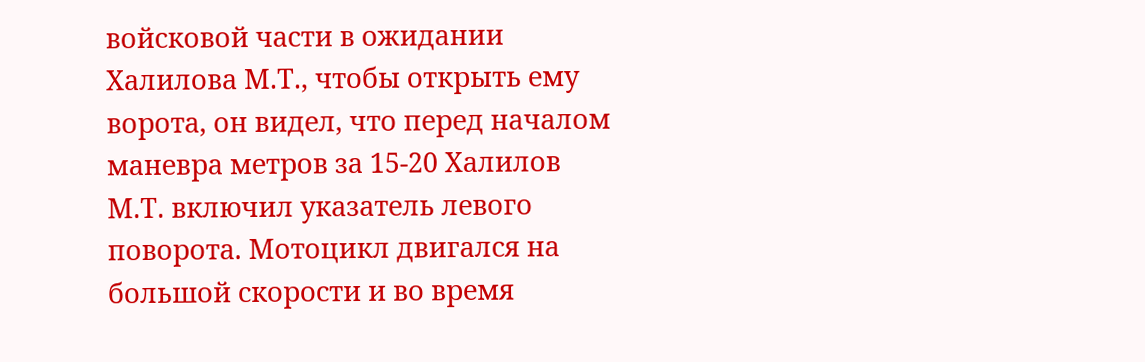войсковой части в ожидании Халилова М.Т., чтобы открыть ему ворота, он видел, что перед началом маневра метров за 15-20 Халилов М.Т. включил указатель левого поворота. Мотоцикл двигался на большой скорости и во время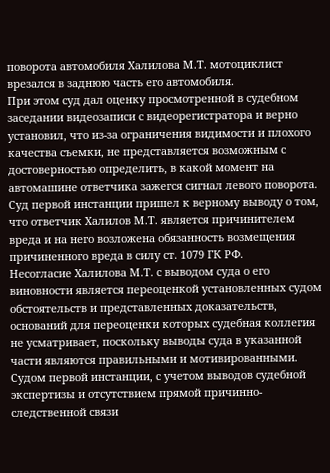поворота автомобиля Халилова М.Т. мотоциклист врезался в заднюю часть его автомобиля.
При этом суд дал оценку просмотренной в судебном заседании видеозаписи с видеорегистратора и верно установил, что из-за ограничения видимости и плохого качества съемки, не представляется возможным с достоверностью определить, в какой момент на автомашине ответчика зажегся сигнал левого поворота.
Суд первой инстанции пришел к верному выводу о том, что ответчик Халилов М.Т. является причинителем вреда и на него возложена обязанность возмещения причиненного вреда в силу ст. 1079 ГК РФ.
Несогласие Халилова М.Т. с выводом суда о его виновности является переоценкой установленных судом обстоятельств и представленных доказательств, оснований для переоценки которых судебная коллегия не усматривает, поскольку выводы суда в указанной части являются правильными и мотивированными.
Судом первой инстанции, с учетом выводов судебной экспертизы и отсутствием прямой причинно-следственной связи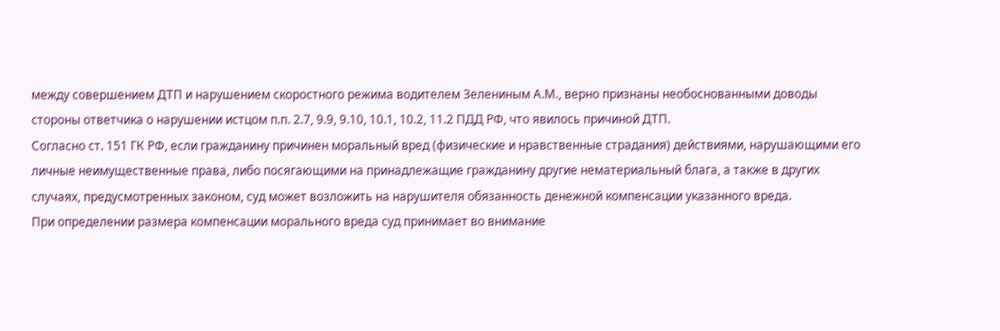между совершением ДТП и нарушением скоростного режима водителем Зелениным А.М., верно признаны необоснованными доводы стороны ответчика о нарушении истцом п.п. 2.7, 9.9, 9.10, 10.1, 10.2, 11.2 ПДД РФ, что явилось причиной ДТП.
Согласно ст. 151 ГК РФ, если гражданину причинен моральный вред (физические и нравственные страдания) действиями, нарушающими его личные неимущественные права, либо посягающими на принадлежащие гражданину другие нематериальный блага, а также в других случаях, предусмотренных законом, суд может возложить на нарушителя обязанность денежной компенсации указанного вреда.
При определении размера компенсации морального вреда суд принимает во внимание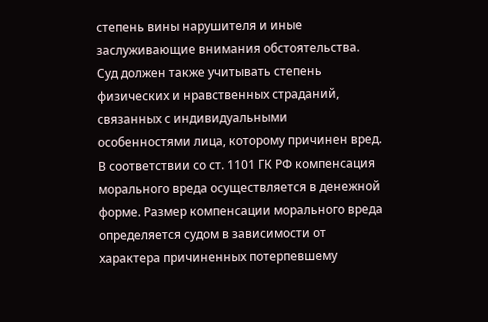степень вины нарушителя и иные заслуживающие внимания обстоятельства. Суд должен также учитывать степень физических и нравственных страданий, связанных с индивидуальными особенностями лица, которому причинен вред.
В соответствии со ст. 1101 ГК РФ компенсация морального вреда осуществляется в денежной форме. Размер компенсации морального вреда определяется судом в зависимости от характера причиненных потерпевшему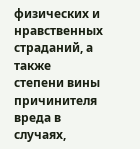физических и нравственных страданий, а также степени вины причинителя вреда в случаях,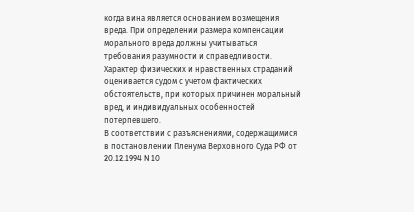когда вина является основанием возмещения вреда. При определении размера компенсации морального вреда должны учитываться требования разумности и справедливости.
Характер физических и нравственных страданий оценивается судом с учетом фактических обстоятельств, при которых причинен моральный вред, и индивидуальных особенностей потерпевшего.
В соответствии с разъяснениями, содержащимися в постановлении Пленума Верховного Суда РФ от 20.12.1994 N 10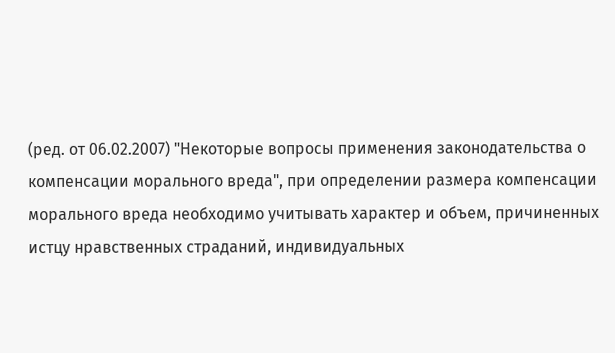(ред. от 06.02.2007) "Некоторые вопросы применения законодательства о компенсации морального вреда", при определении размера компенсации морального вреда необходимо учитывать характер и объем, причиненных истцу нравственных страданий, индивидуальных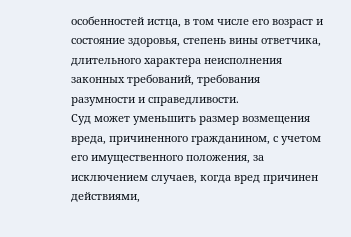особенностей истца, в том числе его возраст и состояние здоровья, степень вины ответчика, длительного характера неисполнения законных требований, требования разумности и справедливости.
Суд может уменьшить размер возмещения вреда, причиненного гражданином, с учетом его имущественного положения, за исключением случаев, когда вред причинен действиями,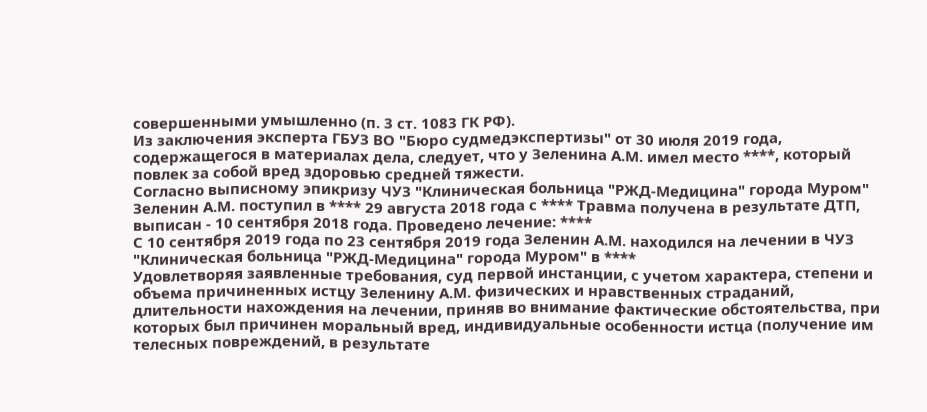совершенными умышленно (п. 3 ст. 1083 ГК РФ).
Из заключения эксперта ГБУЗ ВО "Бюро судмедэкспертизы" от 30 июля 2019 года, содержащегося в материалах дела, следует, что у Зеленина А.М. имел место ****, который повлек за собой вред здоровью средней тяжести.
Согласно выписному эпикризу ЧУЗ "Клиническая больница "РЖД-Медицина" города Муром" Зеленин А.М. поступил в **** 29 августа 2018 года с **** Травма получена в результате ДТП, выписан - 10 сентября 2018 года. Проведено лечение: ****
С 10 сентября 2019 года по 23 сентября 2019 года Зеленин А.М. находился на лечении в ЧУЗ "Клиническая больница "РЖД-Медицина" города Муром" в ****
Удовлетворяя заявленные требования, суд первой инстанции, с учетом характера, степени и объема причиненных истцу Зеленину А.М. физических и нравственных страданий, длительности нахождения на лечении, приняв во внимание фактические обстоятельства, при которых был причинен моральный вред, индивидуальные особенности истца (получение им телесных повреждений, в результате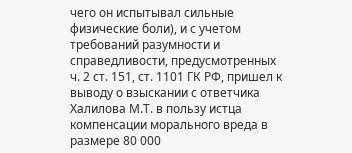чего он испытывал сильные физические боли), и с учетом требований разумности и справедливости, предусмотренных ч. 2 ст. 151, ст. 1101 ГК РФ, пришел к выводу о взыскании с ответчика Халилова М.Т. в пользу истца компенсации морального вреда в размере 80 000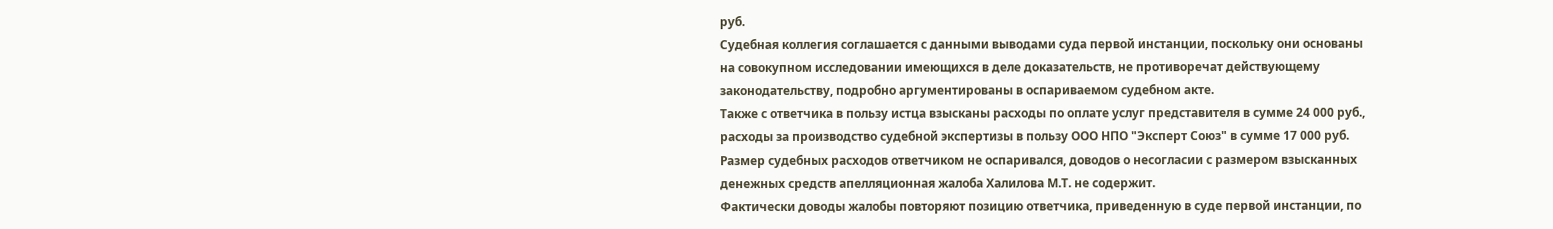руб.
Судебная коллегия соглашается с данными выводами суда первой инстанции, поскольку они основаны на совокупном исследовании имеющихся в деле доказательств, не противоречат действующему законодательству, подробно аргументированы в оспариваемом судебном акте.
Также с ответчика в пользу истца взысканы расходы по оплате услуг представителя в сумме 24 000 руб., расходы за производство судебной экспертизы в пользу ООО НПО "Эксперт Союз" в сумме 17 000 руб.
Размер судебных расходов ответчиком не оспаривался, доводов о несогласии с размером взысканных денежных средств апелляционная жалоба Халилова М.Т. не содержит.
Фактически доводы жалобы повторяют позицию ответчика, приведенную в суде первой инстанции, по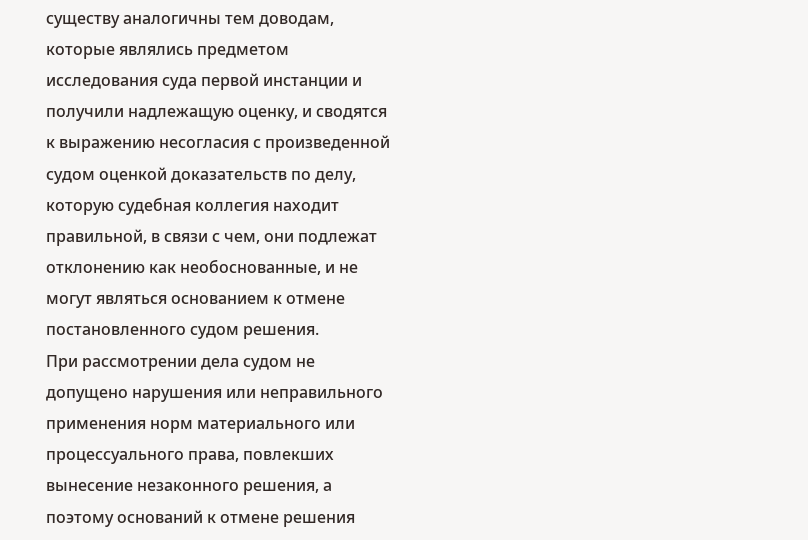существу аналогичны тем доводам, которые являлись предметом исследования суда первой инстанции и получили надлежащую оценку, и сводятся к выражению несогласия с произведенной судом оценкой доказательств по делу, которую судебная коллегия находит правильной, в связи с чем, они подлежат отклонению как необоснованные, и не могут являться основанием к отмене постановленного судом решения.
При рассмотрении дела судом не допущено нарушения или неправильного применения норм материального или процессуального права, повлекших вынесение незаконного решения, а поэтому оснований к отмене решения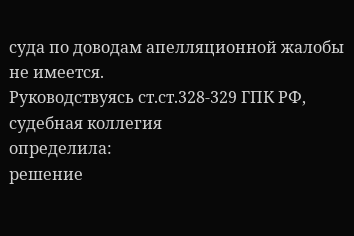суда по доводам апелляционной жалобы не имеется.
Руководствуясь ст.ст.328-329 ГПК РФ, судебная коллегия
определила:
решение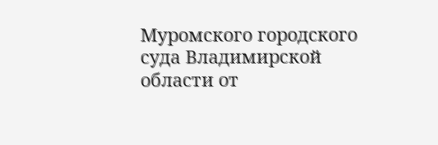Муромского городского суда Владимирской области от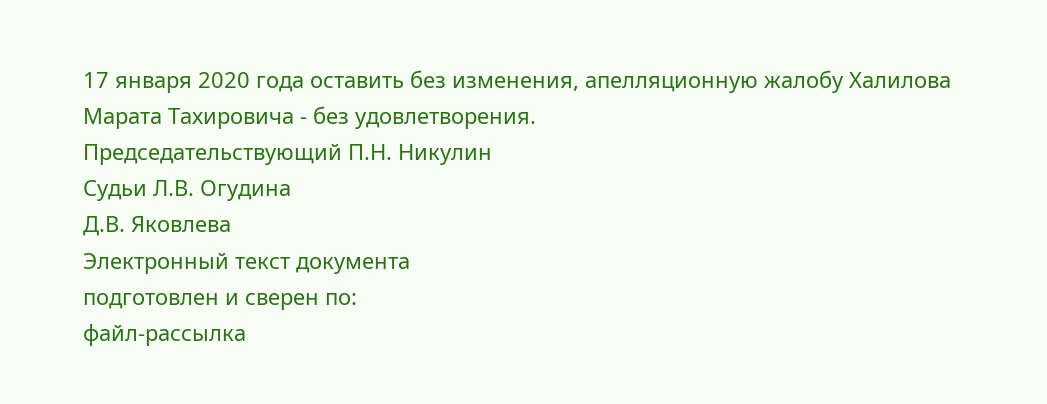17 января 2020 года оставить без изменения, апелляционную жалобу Халилова Марата Тахировича - без удовлетворения.
Председательствующий П.Н. Никулин
Судьи Л.В. Огудина
Д.В. Яковлева
Электронный текст документа
подготовлен и сверен по:
файл-рассылка